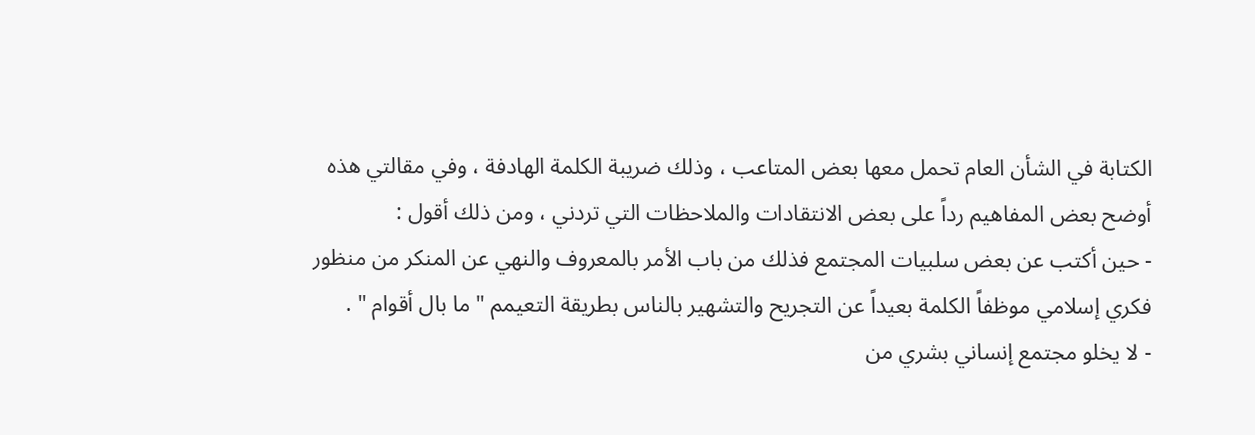الكتابة في الشأن العام تحمل معها بعض المتاعب ، وذلك ضريبة الكلمة الهادفة ، وفي مقالتي هذه أوضح بعض المفاهيم رداً على بعض الانتقادات والملاحظات التي تردني ، ومن ذلك أقول :
- حين أكتب عن بعض سلبيات المجتمع فذلك من باب الأمر بالمعروف والنهي عن المنكر من منظور فكري إسلامي موظفاً الكلمة بعيداً عن التجريح والتشهير بالناس بطريقة التعيمم " ما بال أقوام " .
- لا يخلو مجتمع إنساني بشري من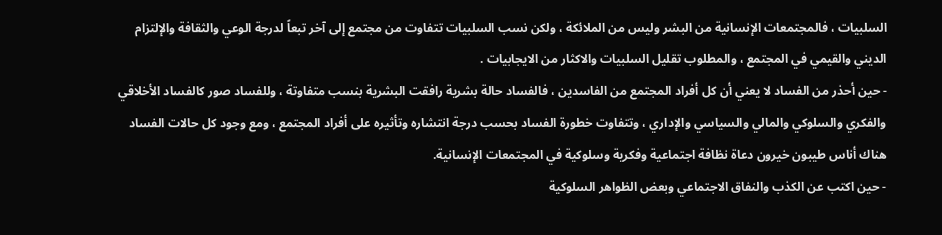السلبيات ، فالمجتمعات الإنسانية من البشر وليس من الملائكة ، ولكن نسب السلبيات تتفاوت من مجتمع إلى آخر تبعاً لدرجة الوعي والثقافة والإلتزام الديني والقيمي في المجتمع ، والمطلوب تقليل السلبيات والاكثار من الايجابيات .
- حين أحذر من الفساد لا يعني أن كل أفراد المجتمع من الفاسدين ، فالفساد حالة بشرية رافقت البشرية بنسب متفاوتة ، وللفساد صور كالفساد الأخلاقي والفكري والسلوكي والمالي والسياسي والإداري ، وتتفاوت خطورة الفساد بحسب درجة انتشاره وتأثيره على أفراد المجتمع ، ومع وجود كل حالات الفساد هناك أناس طيبون خيرون دعاة نظافة اجتماعية وفكرية وسلوكية في المجتمعات الإنسانية.
- حين اكتب عن الكذب والنفاق الاجتماعي وبعض الظواهر السلوكية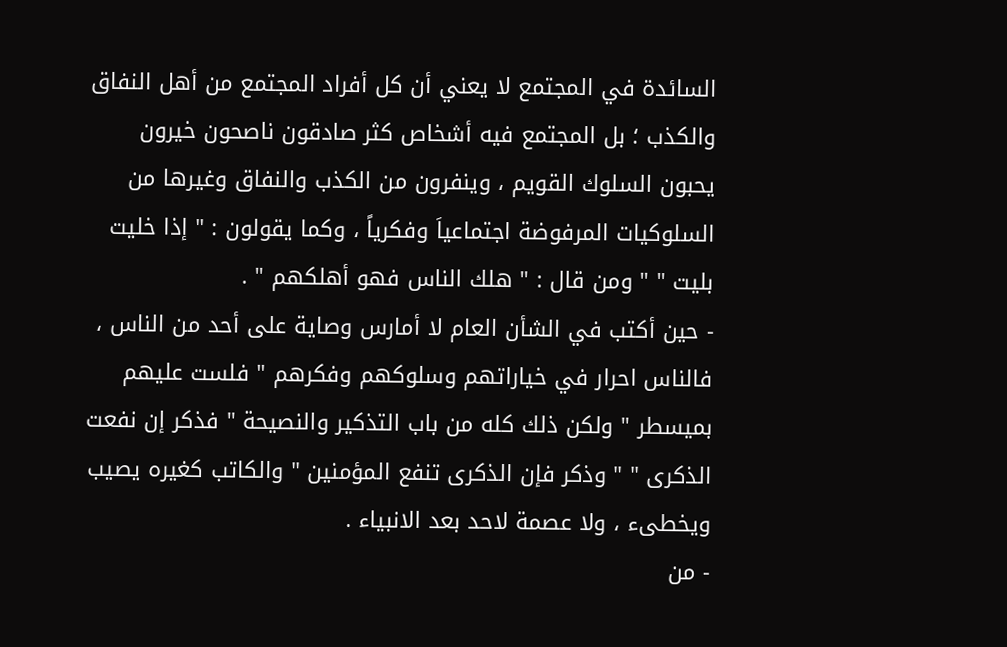السائدة في المجتمع لا يعني أن كل أفراد المجتمع من أهل النفاق والكذب ؛ بل المجتمع فيه أشخاص كثر صادقون ناصحون خيرون يحبون السلوك القويم ، وينفرون من الكذب والنفاق وغيرها من السلوكيات المرفوضة اجتماعياَ وفكرياً ، وكما يقولون : " إذا خليت بليت " " ومن قال : " هلك الناس فهو أهلكهم " .
- حين أكتب في الشأن العام لا أمارس وصاية على أحد من الناس ، فالناس احرار في خياراتهم وسلوكهم وفكرهم " فلست عليهم بميسطر " ولكن ذلك كله من باب التذكير والنصيحة " فذكر إن نفعت الذكرى " " وذكر فإن الذكرى تنفع المؤمنين " والكاتب كغيره يصيب ويخطىء ، ولا عصمة لاحد بعد الانبياء .
- من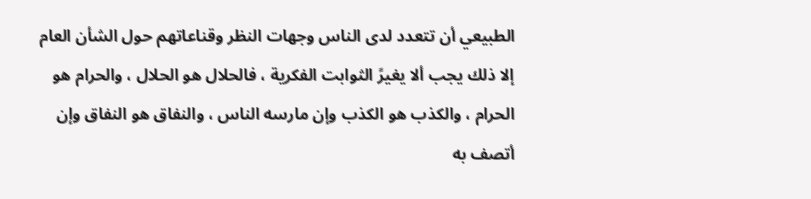الطبيعي أن تتعدد لدى الناس وجهات النظر وقناعاتهم حول الشأن العام إلا ذلك يجب ألا يغيرً الثوابت الفكرية ، فالحلال هو الحلال ، والحرام هو الحرام ، والكذب هو الكذب وإن مارسه الناس ، والنفاق هو النفاق وإن أتصف به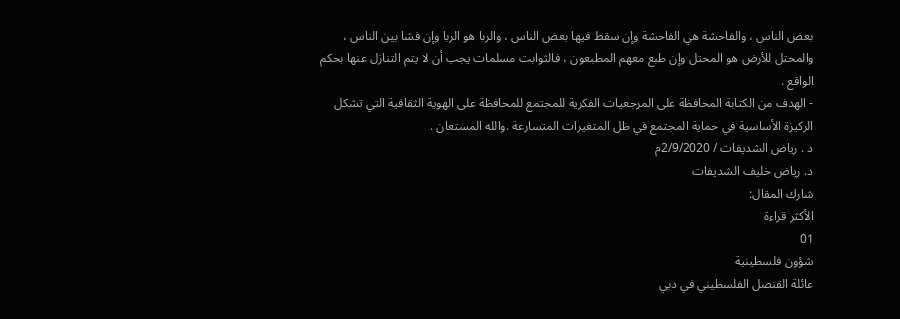بعض الناس ، والفاحشة هي الفاحشة وإن سقط فيها بعض الناس ، والربا هو الربا وإن فشا بين الناس ، والمحتل للأرض هو المحتل وإن طبع معهم المطبعون ، فالثوابت مسلمات يجب أن لا يتم التنازل عنها بحكم الواقع .
- الهدف من الكتابة المحافظة على المرجعيات الفكرية للمجتمع للمحافظة على الهوية الثقافية التي تشكل الركيزة الأساسية في حماية المجتمع في ظل المتغيرات المتسارعة .والله المستعان .
د . رياض الشديفات / 2/9/2020م
د. رياض خليف الشديفات
شارك المقال:
الأكثر قراءة
01
شؤون فلسطينية
عائلة القنصل الفلسطيني في دبي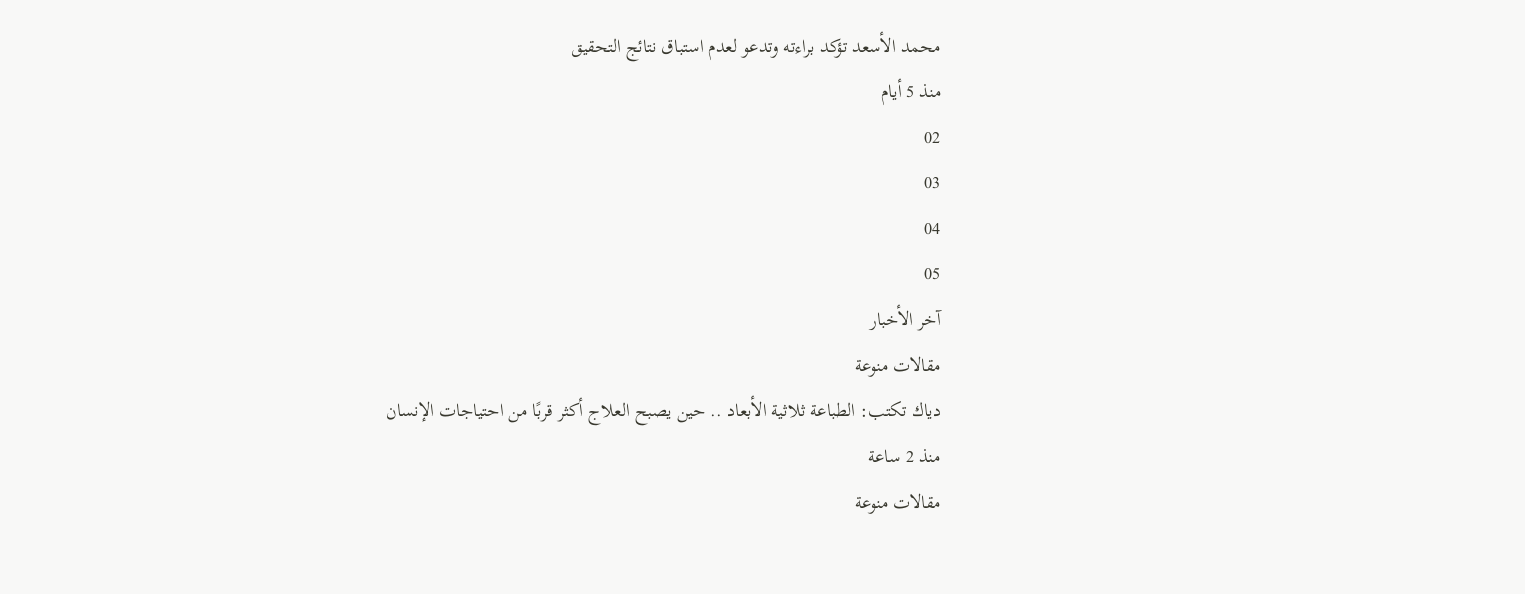محمد الأسعد تؤكد براءته وتدعو لعدم استباق نتائج التحقيق
منذ 5 أيام
02
03
04
05
آخر الأخبار
مقالات منوعة
دياك تكتب: الطباعة ثلاثية الأبعاد .. حين يصبح العلاج أكثر قربًا من احتياجات الإنسان
منذ 2 ساعة
مقالات منوعة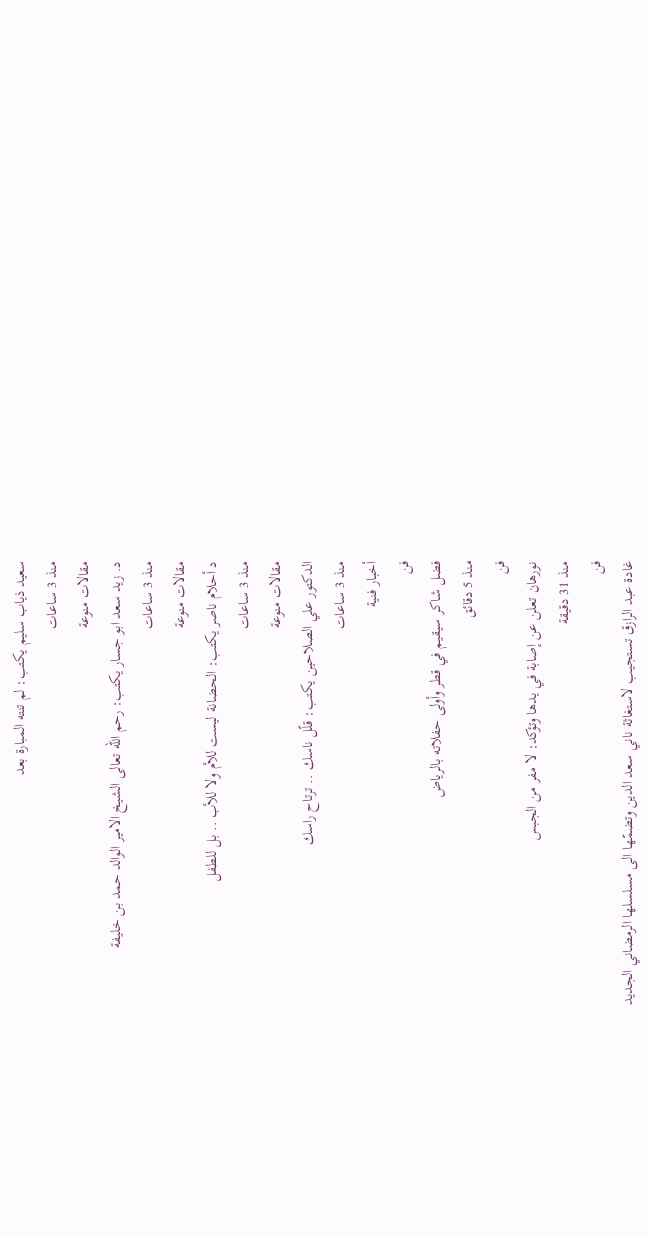سعيد ذياب سليم يكتب: لم تنته المبارة بعد
منذ 3 ساعات
مقالات منوعة
د. زيد سعد ابو جسار يكتب: رحم الله تعالى الشيخ الامير الوالد حمد بن خليفة
منذ 3 ساعات
مقالات منوعة
د أحلام ناصر يكتب: الحضانة ليست للأم ولا للأب .. بل للطفل
منذ 3 ساعات
مقالات منوعة
الدكتور علي الصلاحين يكتب: قلّل ناسك .. ترتاح راسك
منذ 3 ساعات
أخبار فنية
فن
فضل شاكر سيقيم في قطر وأولى حفلاته بالرياض
منذ 5 دقائق
فن
نورهان تعلن عن إصابة في يدها وتؤكد: لا مفر من الجبس
منذ 31 دقيقة
فن
غادة عبد الرازق تستجيب لاستغاثة ناني سعد الدين وتضمّها الى مسلسلها الرمضاني الجديد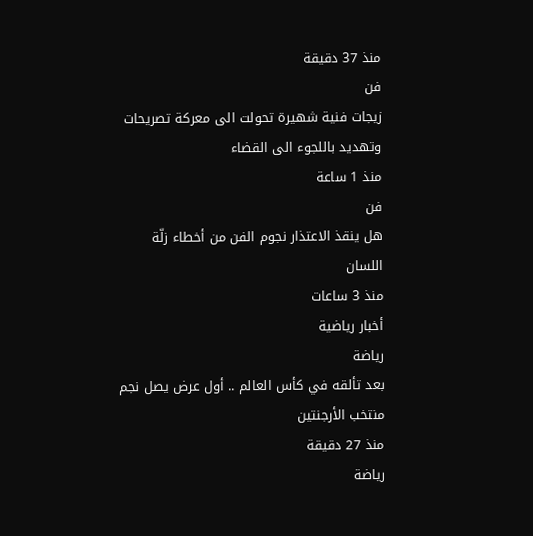منذ 37 دقيقة
فن
زيجات فنية شهيرة تحولت الى معركة تصريحات وتهديد باللجوء الى القضاء
منذ 1 ساعة
فن
هل ينقذ الاعتذار نجوم الفن من أخطاء زلّة اللسان
منذ 3 ساعات
أخبار رياضية
رياضة
بعد تألقه في كأس العالم .. أول عرض يصل نجم منتخب الأرجنتين
منذ 27 دقيقة
رياضة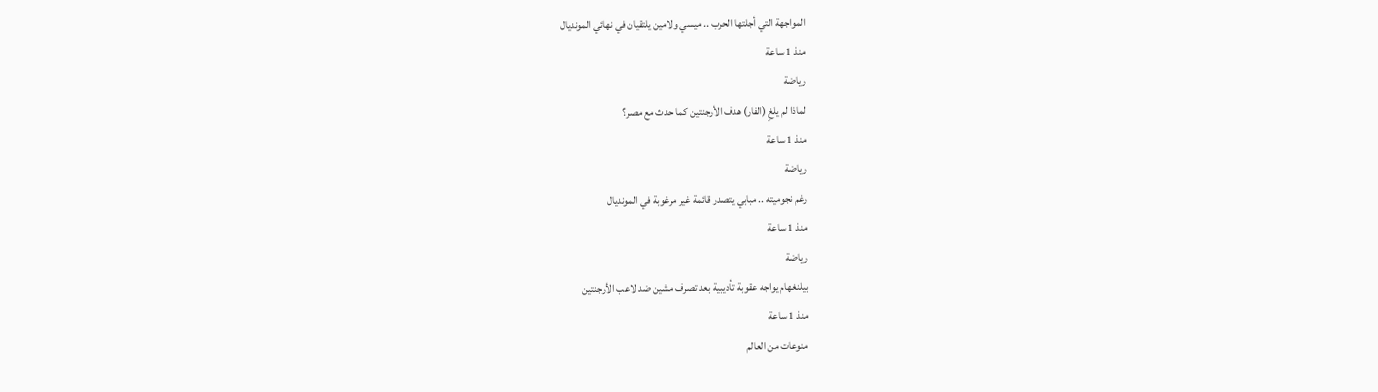المواجهة التي أجلتها الحرب .. ميسي ولامين يلتقيان في نهائي المونديال
منذ 1 ساعة
رياضة
لماذا لم يلغِ (الفار) هدف الأرجنتين كما حدث مع مصر؟
منذ 1 ساعة
رياضة
رغم نجوميته .. مبابي يتصدر قائمة غير مرغوبة في المونديال
منذ 1 ساعة
رياضة
بيلنغهام يواجه عقوبة تأديبية بعد تصرف مشين ضد لاعب الأرجنتين
منذ 1 ساعة
منوعات من العالم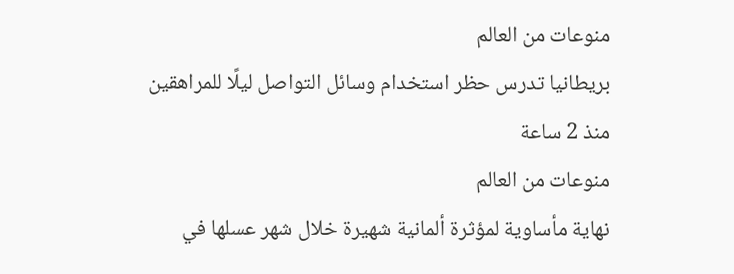منوعات من العالم
بريطانيا تدرس حظر استخدام وسائل التواصل ليلًا للمراهقين
منذ 2 ساعة
منوعات من العالم
نهاية مأساوية لمؤثرة ألمانية شهيرة خلال شهر عسلها في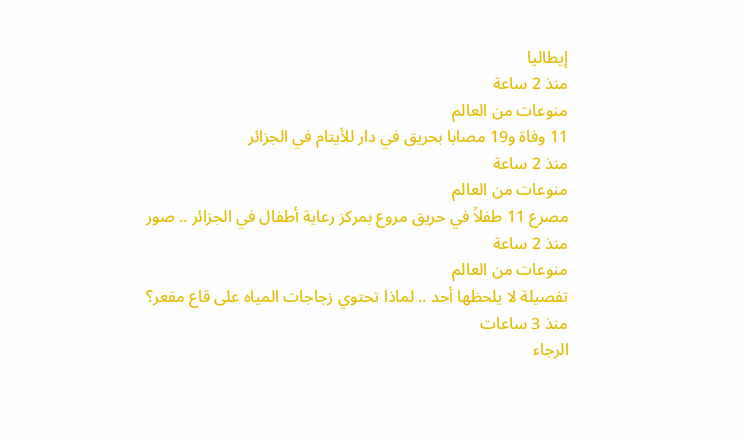إيطاليا
منذ 2 ساعة
منوعات من العالم
11 وفاة و19 مصابا بحريق في دار للأيتام في الجزائر
منذ 2 ساعة
منوعات من العالم
مصرع 11 طفلاً في حريق مروع بمركز رعاية أطفال في الجزائر .. صور
منذ 2 ساعة
منوعات من العالم
تفصيلة لا يلحظها أحد .. لماذا تحتوي زجاجات المياه على قاع مقعر؟
منذ 3 ساعات
الرجاء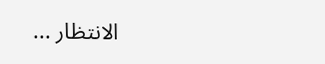الانتظار ...